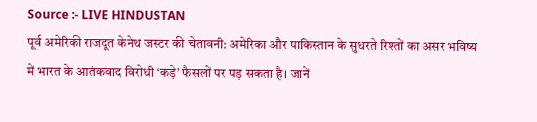Source :- LIVE HINDUSTAN
पूर्व अमेरिकी राजदूत केनेथ जस्टर की चेतावनी: अमेरिका और पाकिस्तान के सुधरते रिश्तों का असर भविष्य में भारत के आतंकवाद विरोधी ‘कड़े’ फैसलों पर पड़ सकता है। जानें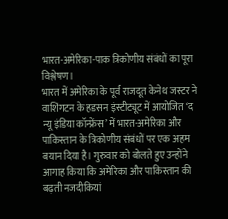भारत-अमेरिका-पाक त्रिकोणीय संबंधों का पूरा विश्लेषण।
भारत में अमेरिका के पूर्व राजदूत केनेथ जस्टर ने वाशिंगटन के हडसन इंस्टीट्यूट में आयोजित ‘द न्यू इंडिया कॉन्फ्रेंस’ में भारत-अमेरिका और पाकिस्तान के त्रिकोणीय संबंधों पर एक अहम बयान दिया है। गुरुवार को बोलते हुए उन्होंने आगाह किया कि अमेरिका और पाकिस्तान की बढ़ती नजदीकियां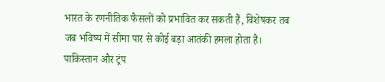भारत के रणनीतिक फैसलों को प्रभावित कर सकती हैं, विशेषकर तब जब भविष्य में सीमा पार से कोई बड़ा आतंकी हमला होता है।
पाकिस्तान और ट्रंप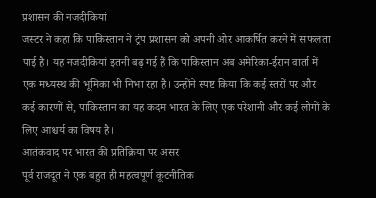प्रशासन की नजदीकियां
जस्टर ने कहा कि पाकिस्तान ने ट्रंप प्रशासन को अपनी ओर आकर्षित करने में सफलता पाई है। यह नजदीकियां इतनी बढ़ गई हैं कि पाकिस्तान अब अमेरिका-ईरान वार्ता में एक मध्यस्थ की भूमिका भी निभा रहा है। उन्होंने स्पष्ट किया कि कई स्तरों पर और कई कारणों से, पाकिस्तान का यह कदम भारत के लिए एक परेशानी और कई लोगों के लिए आश्चर्य का विषय है।
आतंकवाद पर भारत की प्रतिक्रिया पर असर
पूर्व राजदूत ने एक बहुत ही महत्वपूर्ण कूटनीतिक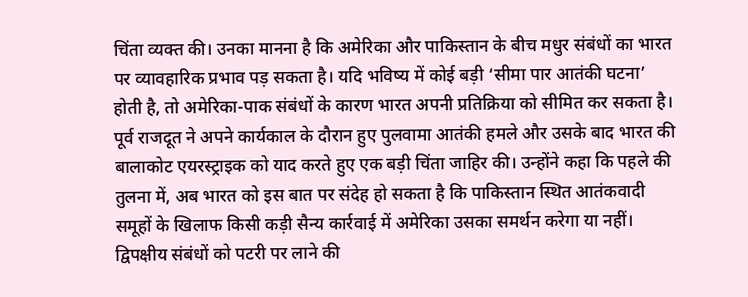चिंता व्यक्त की। उनका मानना है कि अमेरिका और पाकिस्तान के बीच मधुर संबंधों का भारत पर व्यावहारिक प्रभाव पड़ सकता है। यदि भविष्य में कोई बड़ी ‘सीमा पार आतंकी घटना’ होती है, तो अमेरिका-पाक संबंधों के कारण भारत अपनी प्रतिक्रिया को सीमित कर सकता है।
पूर्व राजदूत ने अपने कार्यकाल के दौरान हुए पुलवामा आतंकी हमले और उसके बाद भारत की बालाकोट एयरस्ट्राइक को याद करते हुए एक बड़ी चिंता जाहिर की। उन्होंने कहा कि पहले की तुलना में, अब भारत को इस बात पर संदेह हो सकता है कि पाकिस्तान स्थित आतंकवादी समूहों के खिलाफ किसी कड़ी सैन्य कार्रवाई में अमेरिका उसका समर्थन करेगा या नहीं।
द्विपक्षीय संबंधों को पटरी पर लाने की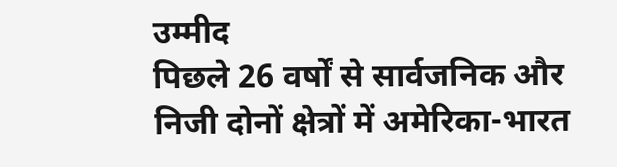उम्मीद
पिछले 26 वर्षों से सार्वजनिक और निजी दोनों क्षेत्रों में अमेरिका-भारत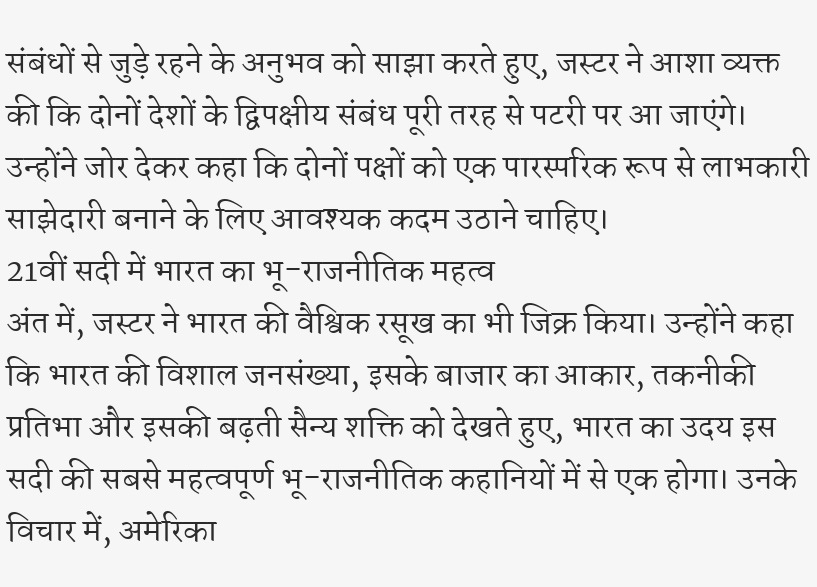संबंधों से जुड़े रहने के अनुभव को साझा करते हुए, जस्टर ने आशा व्यक्त की कि दोनों देशों के द्विपक्षीय संबंध पूरी तरह से पटरी पर आ जाएंगे। उन्होंने जोर देकर कहा कि दोनों पक्षों को एक पारस्परिक रूप से लाभकारी साझेदारी बनाने के लिए आवश्यक कदम उठाने चाहिए।
21वीं सदी में भारत का भू-राजनीतिक महत्व
अंत में, जस्टर ने भारत की वैश्विक रसूख का भी जिक्र किया। उन्होंने कहा कि भारत की विशाल जनसंख्या, इसके बाजार का आकार, तकनीकी प्रतिभा और इसकी बढ़ती सैन्य शक्ति को देखते हुए, भारत का उदय इस सदी की सबसे महत्वपूर्ण भू-राजनीतिक कहानियों में से एक होगा। उनके विचार में, अमेरिका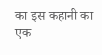का इस कहानी का एक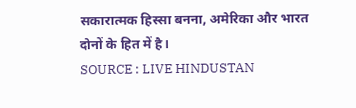सकारात्मक हिस्सा बनना, अमेरिका और भारत दोनों के हित में है।
SOURCE : LIVE HINDUSTAN